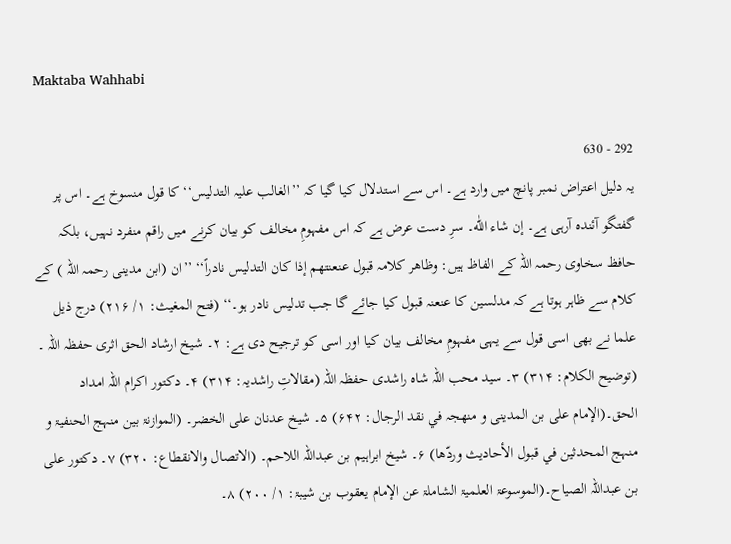Maktaba Wahhabi

292 - 630
یہ دلیل اعتراض نمبر پانچ میں وارد ہے۔ اس سے استدلال کیا گیا کہ ’’الغالب علیہ التدلیس‘‘ کا قول منسوخ ہے۔ اس پر گفتگو آئندہ آرہی ہے۔ إن شاء اللّٰه۔ سرِ دست عرض ہے کہ اس مفہومِ مخالف کو بیان کرنے میں راقم منفرد نہیں، بلکہ حافظ سخاوی رحمہ اللہ کے الفاظ ہیں: وظاھر کلامہ قبول عنعنتھم إذا کان التدلیس نادراً‘‘ ’’ان (ابن مدینی رحمہ اللہ ) کے کلام سے ظاہر ہوتا ہے کہ مدلسین کا عنعنہ قبول کیا جائے گا جب تدلیس نادر ہو۔‘‘ (فتح المغیث: ۱/ ۲۱۶) درج ذیل علما نے بھی اسی قول سے یہی مفہومِ مخالف بیان کیا اور اسی کو ترجیح دی ہے: ۲۔ شیخ ارشاد الحق اثری حفظہ اللہ ۔ (توضیح الکلام: ۳۱۴) ۳۔ سید محب اللہ شاہ راشدی حفظہ اللہ (مقالاتِ راشدیہ: ۳۱۴) ۴۔ دکتور اکرام اللہ امداد الحق۔(الإمام علی بن المدینی و منھجہ في نقد الرجال: ۶۴۲) ۵۔ شیخ عدنان علی الخضر۔ (الموازنۃ بین منہج الحنفیۃ و منہج المحدثین في قبول الأحادیث وردّھا) ۶۔ شیخ ابراہیم بن عبداللہ اللاحم۔ (الاتصال والانقطاع: ۳۲۰) ۷۔ دکتور علی بن عبداللہ الصیاح۔(الموسوعۃ العلمیۃ الشاملۃ عن الإمام یعقوب بن شیبۃ: ۱/ ۲۰۰) ۸۔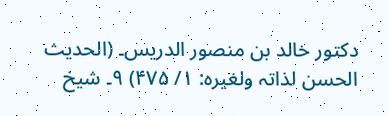دکتور خالد بن منصور الدریس۔ (الحدیث الحسن لذاتہ ولغیرہ: ۱/ ۴۷۵) ۹۔ شیخ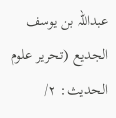عبداللہ بن یوسف الجدیع (تحریر علوم الحدیث: ۲/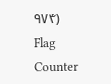۹۷۴)
Flag Counter